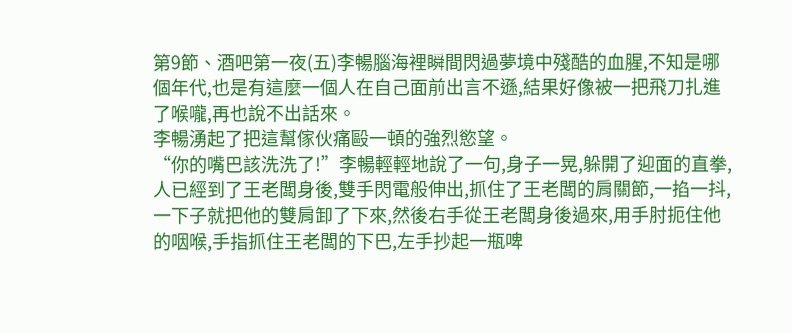第9節、酒吧第一夜(五)李暢腦海裡瞬間閃過夢境中殘酷的血腥,不知是哪個年代,也是有這麼一個人在自己面前出言不遜,結果好像被一把飛刀扎進了喉嚨,再也說不出話來。
李暢湧起了把這幫傢伙痛毆一頓的強烈慾望。
“你的嘴巴該洗洗了!”李暢輕輕地說了一句,身子一晃,躲開了迎面的直拳,人已經到了王老闆身後,雙手閃電般伸出,抓住了王老闆的肩關節,一掐一抖,一下子就把他的雙肩卸了下來,然後右手從王老闆身後過來,用手肘扼住他的咽喉,手指抓住王老闆的下巴,左手抄起一瓶啤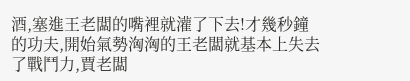酒,塞進王老闆的嘴裡就灌了下去!才幾秒鐘的功夫,開始氣勢洶洶的王老闆就基本上失去了戰鬥力,賈老闆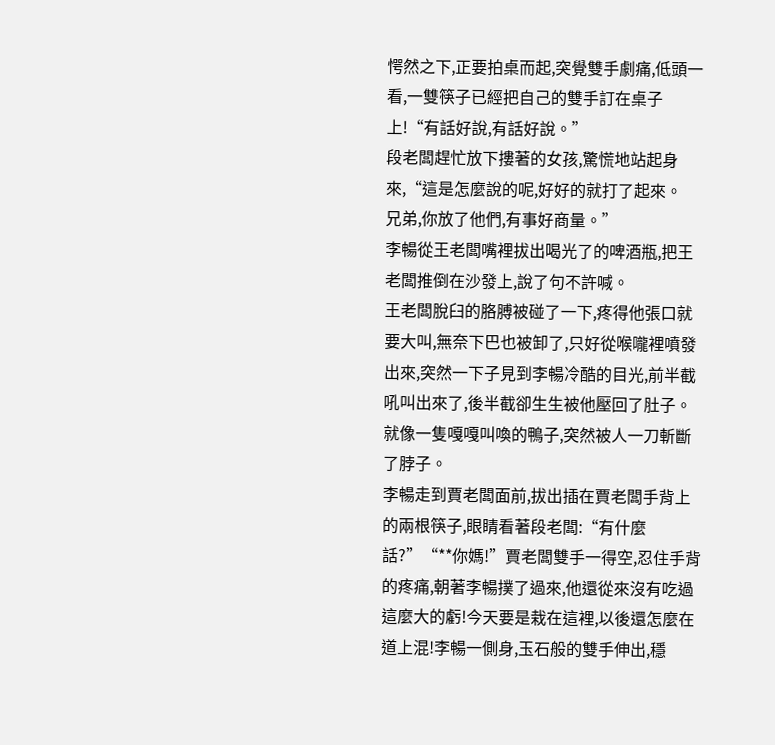愕然之下,正要拍桌而起,突覺雙手劇痛,低頭一看,一雙筷子已經把自己的雙手訂在桌子上!“有話好說,有話好說。”
段老闆趕忙放下摟著的女孩,驚慌地站起身來,“這是怎麼說的呢,好好的就打了起來。
兄弟,你放了他們,有事好商量。”
李暢從王老闆嘴裡拔出喝光了的啤酒瓶,把王老闆推倒在沙發上,說了句不許喊。
王老闆脫臼的胳膊被碰了一下,疼得他張口就要大叫,無奈下巴也被卸了,只好從喉嚨裡噴發出來,突然一下子見到李暢冷酷的目光,前半截吼叫出來了,後半截卻生生被他壓回了肚子。
就像一隻嘎嘎叫喚的鴨子,突然被人一刀斬斷了脖子。
李暢走到賈老闆面前,拔出插在賈老闆手背上的兩根筷子,眼睛看著段老闆:“有什麼話?”“**你媽!”賈老闆雙手一得空,忍住手背的疼痛,朝著李暢撲了過來,他還從來沒有吃過這麼大的虧!今天要是栽在這裡,以後還怎麼在道上混!李暢一側身,玉石般的雙手伸出,穩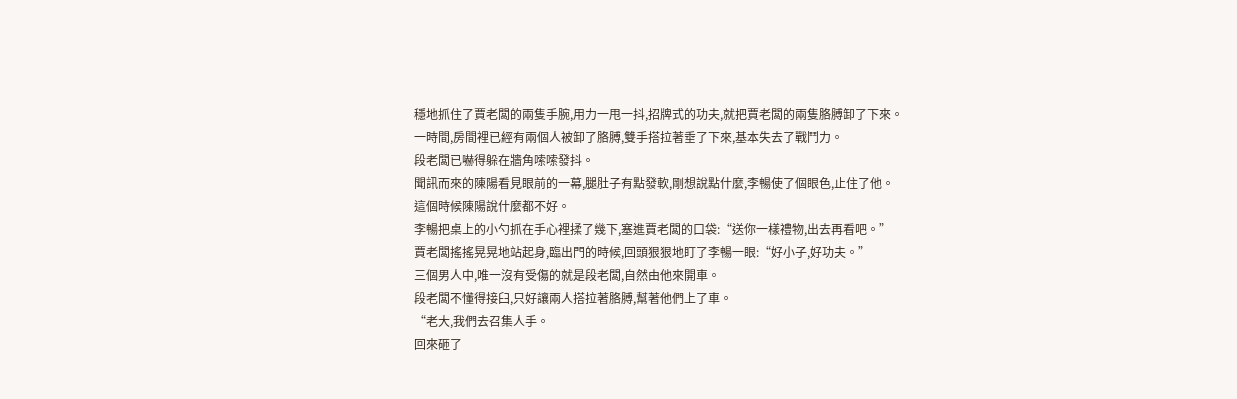穩地抓住了賈老闆的兩隻手腕,用力一甩一抖,招牌式的功夫,就把賈老闆的兩隻胳膊卸了下來。
一時間,房間裡已經有兩個人被卸了胳膊,雙手搭拉著垂了下來,基本失去了戰鬥力。
段老闆已嚇得躲在牆角嗦嗦發抖。
聞訊而來的陳陽看見眼前的一幕,腿肚子有點發軟,剛想說點什麼,李暢使了個眼色,止住了他。
這個時候陳陽說什麼都不好。
李暢把桌上的小勺抓在手心裡揉了幾下,塞進賈老闆的口袋:“送你一樣禮物,出去再看吧。”
賈老闆搖搖晃晃地站起身,臨出門的時候,回頭狠狠地盯了李暢一眼:“好小子,好功夫。”
三個男人中,唯一沒有受傷的就是段老闆,自然由他來開車。
段老闆不懂得接臼,只好讓兩人搭拉著胳膊,幫著他們上了車。
“老大,我們去召集人手。
回來砸了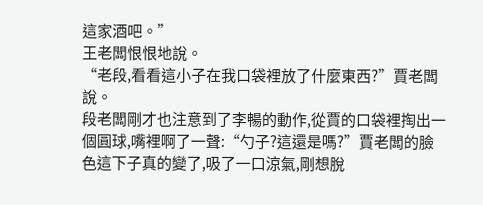這家酒吧。”
王老闆恨恨地說。
“老段,看看這小子在我口袋裡放了什麼東西?”賈老闆說。
段老闆剛才也注意到了李暢的動作,從賈的口袋裡掏出一個圓球,嘴裡啊了一聲:“勺子?這還是嗎?”賈老闆的臉色這下子真的變了,吸了一口涼氣,剛想脫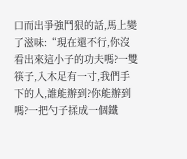口而出爭強鬥狠的話,馬上變了滋味:“現在還不行,你沒看出來這小子的功夫嗎?一雙筷子,入木足有一寸,我們手下的人,誰能辦到?你能辦到嗎?一把勺子揉成一個鐵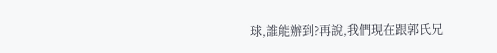球,誰能辦到?再說,我們現在跟郭氏兄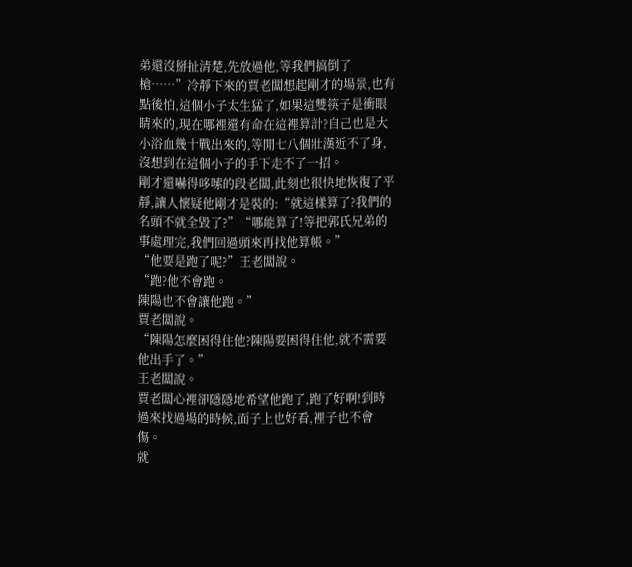弟還沒掰扯清楚,先放過他,等我們搞倒了槍……”冷靜下來的賈老闆想起剛才的場景,也有點後怕,這個小子太生猛了,如果這雙筷子是衝眼睛來的,現在哪裡還有命在這裡算計?自己也是大小浴血幾十戰出來的,等閒七八個壯漢近不了身,沒想到在這個小子的手下走不了一招。
剛才還嚇得哆嗦的段老闆,此刻也很快地恢復了平靜,讓人懷疑他剛才是裝的:“就這樣算了?我們的名頭不就全毀了?”“哪能算了!等把郭氏兄弟的事處理完,我們回過頭來再找他算帳。”
“他要是跑了呢?”王老闆說。
“跑?他不會跑。
陳陽也不會讓他跑。”
賈老闆說。
“陳陽怎麼困得住他?陳陽要困得住他,就不需要他出手了。”
王老闆說。
賈老闆心裡卻隱隱地希望他跑了,跑了好啊!到時過來找過場的時候,面子上也好看,裡子也不會傷。
就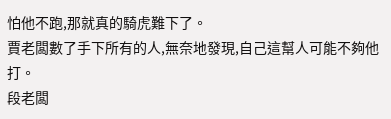怕他不跑,那就真的騎虎難下了。
賈老闆數了手下所有的人,無奈地發現,自己這幫人可能不夠他打。
段老闆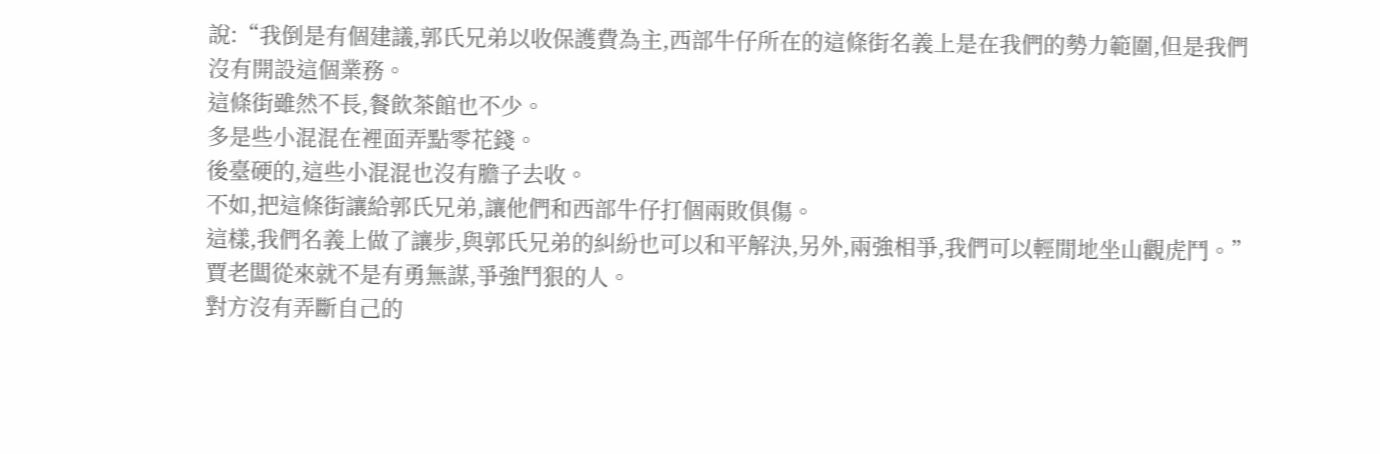說:“我倒是有個建議,郭氏兄弟以收保護費為主,西部牛仔所在的這條街名義上是在我們的勢力範圍,但是我們沒有開設這個業務。
這條街雖然不長,餐飲茶館也不少。
多是些小混混在裡面弄點零花錢。
後臺硬的,這些小混混也沒有膽子去收。
不如,把這條街讓給郭氏兄弟,讓他們和西部牛仔打個兩敗俱傷。
這樣,我們名義上做了讓步,與郭氏兄弟的糾紛也可以和平解決,另外,兩強相爭,我們可以輕閒地坐山觀虎鬥。”
賈老闆從來就不是有勇無謀,爭強鬥狠的人。
對方沒有弄斷自己的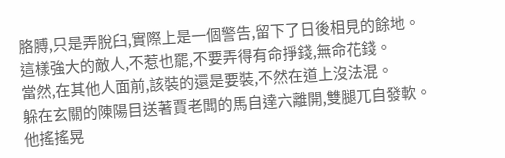胳膊,只是弄脫臼,實際上是一個警告,留下了日後相見的餘地。
這樣強大的敵人,不惹也罷,不要弄得有命掙錢,無命花錢。
當然,在其他人面前,該裝的還是要裝,不然在道上沒法混。
躲在玄關的陳陽目送著賈老闆的馬自達六離開,雙腿兀自發軟。
他搖搖晃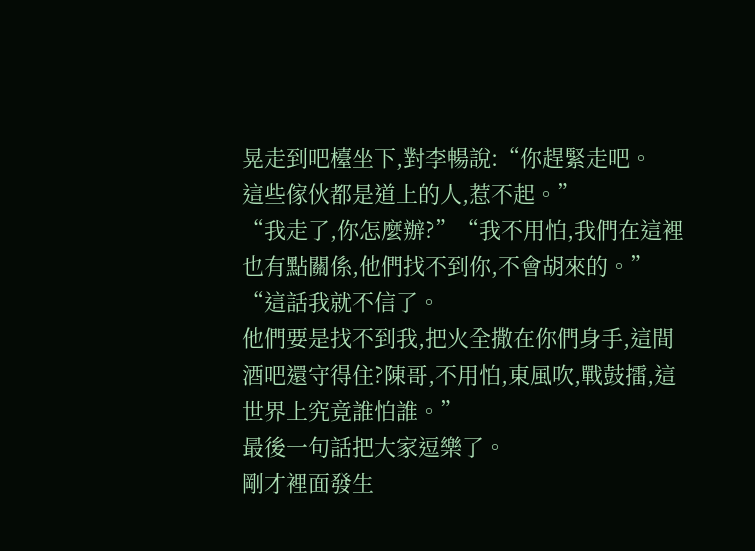晃走到吧檯坐下,對李暢說:“你趕緊走吧。
這些傢伙都是道上的人,惹不起。”
“我走了,你怎麼辦?”“我不用怕,我們在這裡也有點關係,他們找不到你,不會胡來的。”
“這話我就不信了。
他們要是找不到我,把火全撒在你們身手,這間酒吧還守得住?陳哥,不用怕,東風吹,戰鼓擂,這世界上究竟誰怕誰。”
最後一句話把大家逗樂了。
剛才裡面發生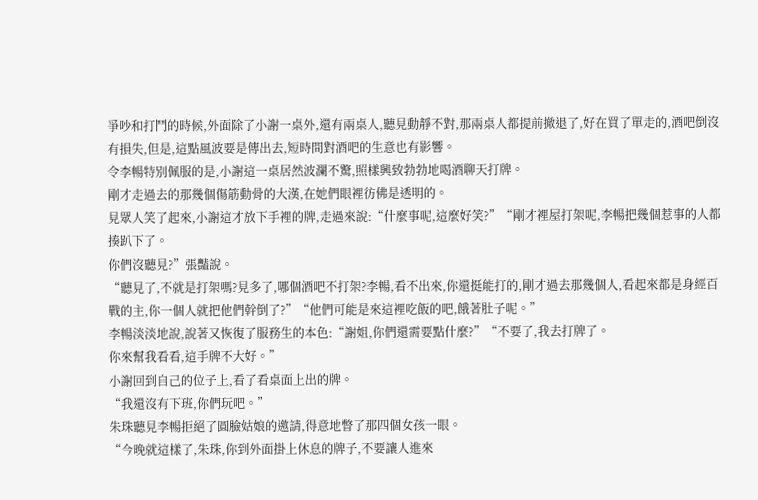爭吵和打鬥的時候,外面除了小謝一桌外,還有兩桌人,聽見動靜不對,那兩桌人都提前撤退了,好在買了單走的,酒吧倒沒有損失,但是,這點風波要是傳出去,短時間對酒吧的生意也有影響。
令李暢特別佩服的是,小謝這一桌居然波瀾不驚,照樣興致勃勃地喝酒聊天打牌。
剛才走過去的那幾個傷筋動骨的大漢,在她們眼裡彷佛是透明的。
見眾人笑了起來,小謝這才放下手裡的牌,走過來說:“什麼事呢,這麼好笑?”“剛才裡屋打架呢,李暢把幾個惹事的人都揍趴下了。
你們沒聽見?”張豔說。
“聽見了,不就是打架嗎?見多了,哪個酒吧不打架?李暢,看不出來,你還挺能打的,剛才過去那幾個人,看起來都是身經百戰的主,你一個人就把他們幹倒了?”“他們可能是來這裡吃飯的吧,餓著肚子呢。”
李暢淡淡地說,說著又恢復了服務生的本色:“謝姐,你們還需要點什麼?”“不要了,我去打牌了。
你來幫我看看,這手牌不大好。”
小謝回到自己的位子上,看了看桌面上出的牌。
“我還沒有下班,你們玩吧。”
朱珠聽見李暢拒絕了圓臉姑娘的邀請,得意地瞥了那四個女孩一眼。
“今晚就這樣了,朱珠,你到外面掛上休息的牌子,不要讓人進來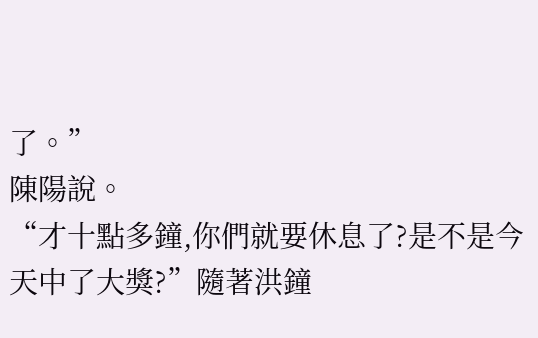了。”
陳陽說。
“才十點多鐘,你們就要休息了?是不是今天中了大獎?”隨著洪鐘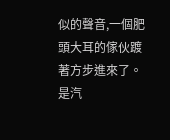似的聲音,一個肥頭大耳的傢伙踱著方步進來了。
是汽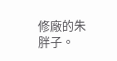修廠的朱胖子。